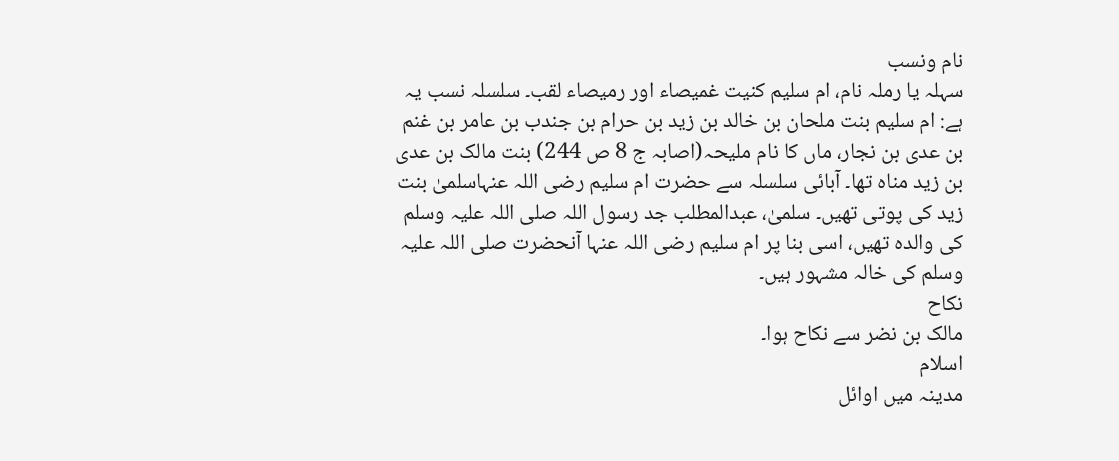نام ونسب
سہلہ یا رملہ نام، ام سلیم کنیت غمیصاء اور رمیصاء لقب۔ سلسلہ نسب یہ ہے: ام سلیم بنت ملحان بن خالد بن زید بن حرام بن جندب بن عامر بن غنم بن عدی بن نجار، ماں کا نام ملیحہ(اصابہ ج 8 ص 244) بنت مالک بن عدی بن زید مناہ تھا۔ آبائی سلسلہ سے حضرت ام سلیم رضی اللہ عنہاسلمیٰ بنت زید کی پوتی تھیں۔ سلمیٰ، عبدالمطلب جد رسول اللہ صلی اللہ علیہ وسلم کی والدہ تھیں، اسی بنا پر ام سلیم رضی اللہ عنہا آنحضرت صلی اللہ علیہ وسلم کی خالہ مشہور ہیں۔
نکاح
مالک بن نضر سے نکاح ہوا۔
اسلام
مدینہ میں اوائل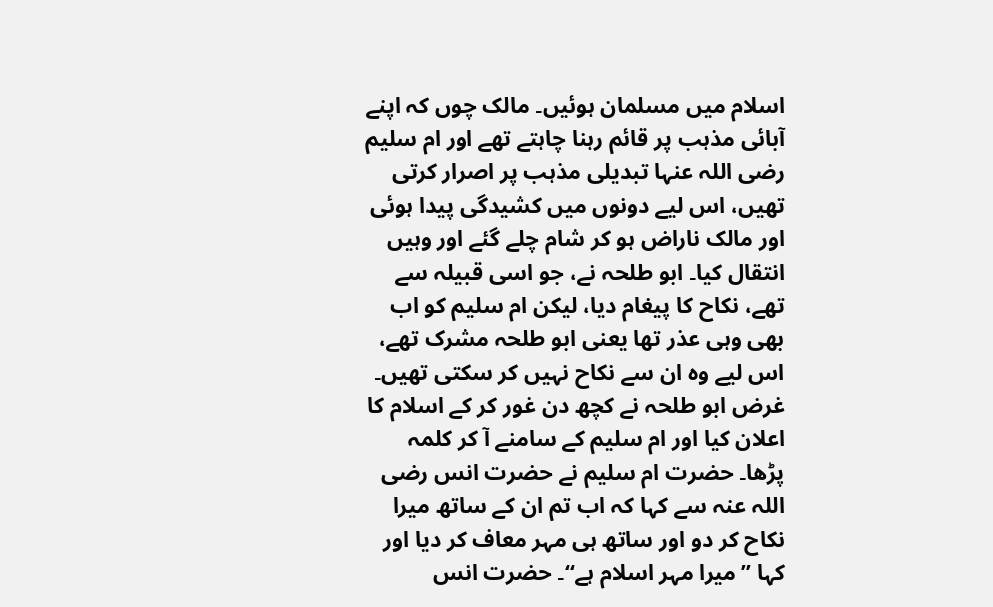اسلام میں مسلمان ہوئیں۔ مالک چوں کہ اپنے آبائی مذہب پر قائم رہنا چاہتے تھے اور ام سلیم رضی اللہ عنہا تبدیلی مذہب پر اصرار کرتی تھیں، اس لیے دونوں میں کشیدگی پیدا ہوئی اور مالک ناراض ہو کر شام چلے گئے اور وہیں انتقال کیا۔ ابو طلحہ نے، جو اسی قبیلہ سے تھے، نکاح کا پیغام دیا، لیکن ام سلیم کو اب بھی وہی عذر تھا یعنی ابو طلحہ مشرک تھے، اس لیے وہ ان سے نکاح نہیں کر سکتی تھیں۔
غرض ابو طلحہ نے کچھ دن غور کر کے اسلام کا اعلان کیا اور ام سلیم کے سامنے آ کر کلمہ پڑھا۔ حضرت ام سلیم نے حضرت انس رضی اللہ عنہ سے کہا کہ اب تم ان کے ساتھ میرا نکاح کر دو اور ساتھ ہی مہر معاف کر دیا اور کہا ”میرا مہر اسلام ہے“۔ حضرت انس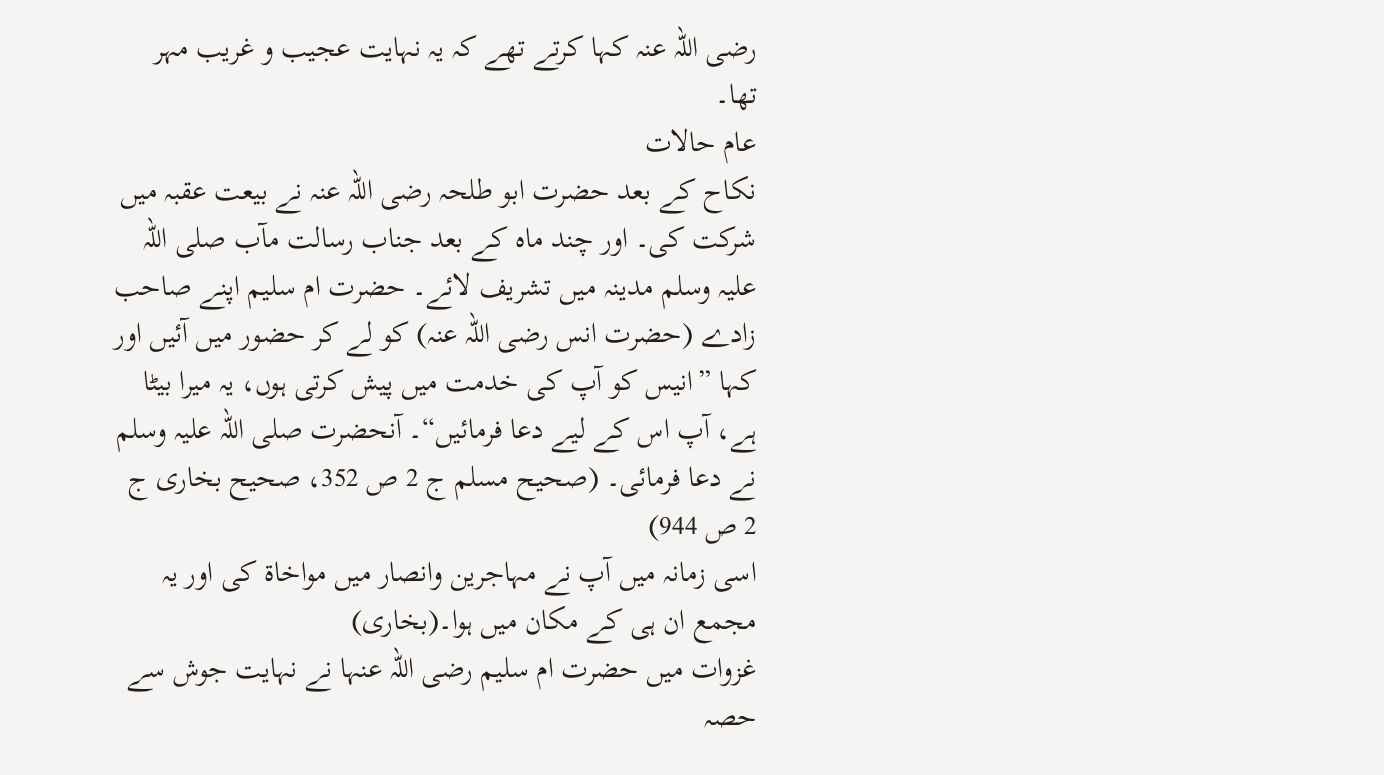رضی اللہ عنہ کہا کرتے تھے کہ یہ نہایت عجیب و غریب مہر تھا۔
عام حالات
نکاح کے بعد حضرت ابو طلحہ رضی اللہ عنہ نے بیعت عقبہ میں شرکت کی۔ اور چند ماہ کے بعد جناب رسالت مآب صلی اللہ علیہ وسلم مدینہ میں تشریف لائے۔ حضرت ام سلیم اپنے صاحب زادے (حضرت انس رضی اللہ عنہ) کو لے کر حضور میں آئیں اور کہا ”انیس کو آپ کی خدمت میں پیش کرتی ہوں، یہ میرا بیٹا ہے، آپ اس کے لیے دعا فرمائیں“۔ آنحضرت صلی اللہ علیہ وسلم نے دعا فرمائی۔ (صحیح مسلم ج 2 ص 352، صحیح بخاری ج 2 ص 944)
اسی زمانہ میں آپ نے مہاجرین وانصار میں مواخاة کی اور یہ مجمع ان ہی کے مکان میں ہوا۔(بخاری)
غزوات میں حضرت ام سلیم رضی اللہ عنہا نے نہایت جوش سے حصہ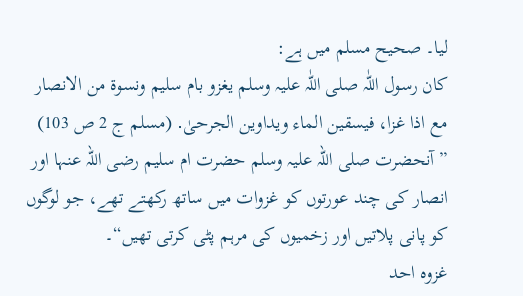لیا۔ صحیح مسلم میں ہے:
کان رسول اللّٰہ صلی اللّٰہ علیہ وسلم یغزو بام سلیم ونسوة من الانصار مع اذا غزا، فیسقین الماء ویداوین الجرحیٰ․ (مسلم ج 2 ص 103)
”آنحضرت صلی اللہ علیہ وسلم حضرت ام سلیم رضی اللہ عنہا اور انصار کی چند عورتوں کو غزوات میں ساتھ رکھتے تھے، جو لوگوں کو پانی پلاتیں اور زخمیوں کی مرہم پٹی کرتی تھیں“۔
غزوہ احد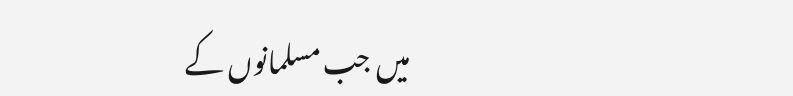میں جب مسلمانوں کے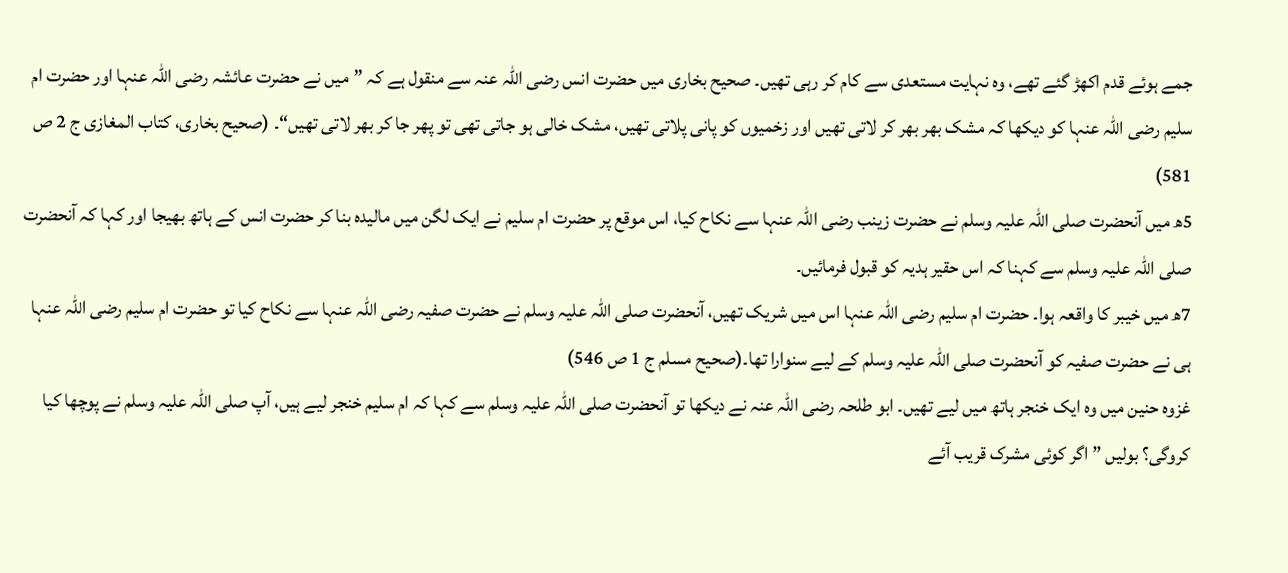جمے ہوئے قدم اکھڑ گئے تھے، وہ نہایت مستعدی سے کام کر رہی تھیں۔ صحیح بخاری میں حضرت انس رضی اللہ عنہ سے منقول ہے کہ ”میں نے حضرت عائشہ رضی اللہ عنہا اور حضرت ام سلیم رضی اللہ عنہا کو دیکھا کہ مشک بھر بھر کر لاتی تھیں اور زخمیوں کو پانی پلاتی تھیں، مشک خالی ہو جاتی تھی تو پھر جا کر بھر لاتی تھیں“۔ (صحیح بخاری، کتاب المغازی ج 2 ص 581)
5ھ میں آنحضرت صلی اللہ علیہ وسلم نے حضرت زینب رضی اللہ عنہا سے نکاح کیا، اس موقع پر حضرت ام سلیم نے ایک لگن میں مالیدہ بنا کر حضرت انس کے ہاتھ بھیجا اور کہا کہ آنحضرت صلی اللہ علیہ وسلم سے کہنا کہ اس حقیر ہدیہ کو قبول فرمائیں۔
7ھ میں خیبر کا واقعہ ہوا۔ حضرت ام سلیم رضی اللہ عنہا اس میں شریک تھیں، آنحضرت صلی اللہ علیہ وسلم نے حضرت صفیہ رضی اللہ عنہا سے نکاح کیا تو حضرت ام سلیم رضی اللہ عنہا ہی نے حضرت صفیہ کو آنحضرت صلی اللہ علیہ وسلم کے لیے سنوارا تھا۔(صحیح مسلم ج 1 ص 546)
غزوہ حنین میں وہ ایک خنجر ہاتھ میں لیے تھیں۔ ابو طلحہ رضی اللہ عنہ نے دیکھا تو آنحضرت صلی اللہ علیہ وسلم سے کہا کہ ام سلیم خنجر لیے ہیں، آپ صلی اللہ علیہ وسلم نے پوچھا کیا کروگی؟ بولیں ”اگر کوئی مشرک قریب آئے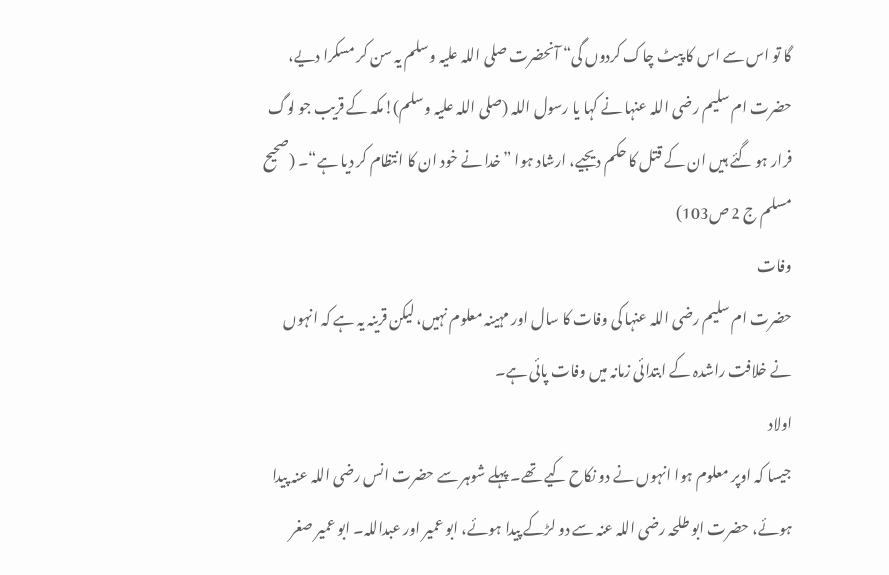گا تو اس سے اس کا پیٹ چاک کردوں گی“ آنحضرت صلی اللہ علیہ وسلم یہ سن کر مسکرا دیے، حضرت ام سلیم رضی اللہ عنہا نے کہا یا رسول اللہ (صلی اللہ علیہ وسلم)!مکہ کے قریب جو لوگ فرار ہو گئے ہیں ان کے قتل کا حکم دیجیے، ارشاد ہوا ”خدا نے خود ان کا انتظام کر دیا ہے“۔ (صحیح مسلم ج 2 ص103)
وفات
حضرت ام سلیم رضی اللہ عنہا کی وفات کا سال اور مہینہ معلوم نہیں، لیکن قرینہ یہ ہے کہ انہوں نے خلافت راشدہ کے ابتدائی زمانہ میں وفات پائی ہے۔
اولاد
جیسا کہ اوپر معلوم ہوا انہوں نے دو نکاح کیے تھے۔ پہلے شوہر سے حضرت انس رضی اللہ عنہ پیدا ہوئے، حضرت ابو طلحہ رضی اللہ عنہ سے دو لڑکے پیدا ہوئے، ابو عمیر اور عبداللہ۔ ابو عمیر صغر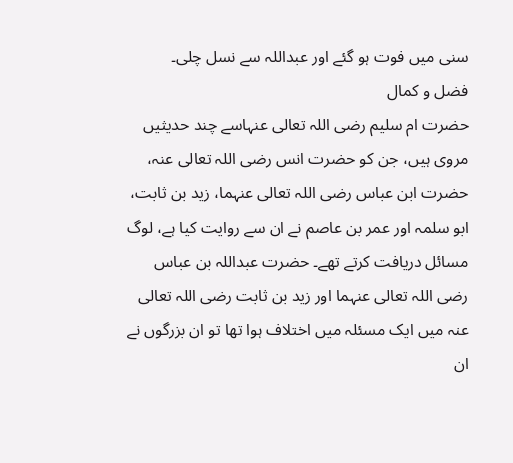سنی میں فوت ہو گئے اور عبداللہ سے نسل چلی۔
فضل و کمال
حضرت ام سلیم رضی اللہ تعالی عنہاسے چند حدیثیں مروی ہیں، جن کو حضرت انس رضی اللہ تعالی عنہ، حضرت ابن عباس رضی اللہ تعالی عنہما، زید بن ثابت، ابو سلمہ اور عمر بن عاصم نے ان سے روایت کیا ہے، لوگ مسائل دریافت کرتے تھے۔ حضرت عبداللہ بن عباس رضی اللہ تعالی عنہما اور زید بن ثابت رضی اللہ تعالی عنہ میں ایک مسئلہ میں اختلاف ہوا تھا تو ان بزرگوں نے ان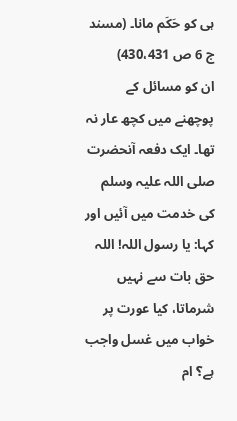ہی کو حَکَم مانا۔ (مسند ج 6 ص 430،431)
ان کو مسائل کے پوچھنے میں کچھ عار نہ تھا۔ ایک دفعہ آنحضرت صلی اللہ علیہ وسلم کی خدمت میں آئیں اور کہا: یا رسول اللہ! اللہ حق بات سے نہیں شرماتا، کیا عورت پر خواب میں غسل واجب ہے؟ ام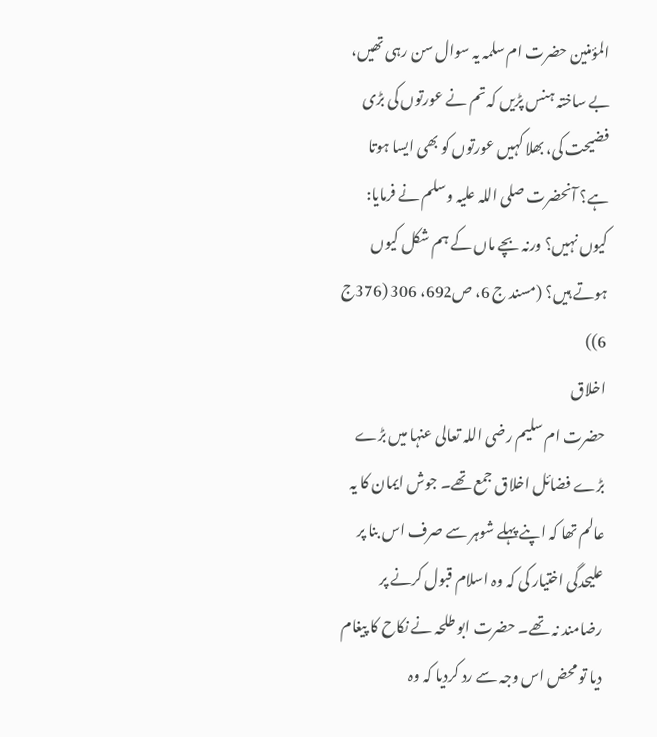المؤمنین حضرت ام سلمہ یہ سوال سن رہی تھیں، بے ساختہ ہنس پڑیں کہ تم نے عورتوں کی بڑی فضیحت کی، بھلا کہیں عورتوں کو بھی ایسا ہوتا ہے؟ آنحضرت صلی اللہ علیہ وسلم نے فرمایا: کیوں نہیں؟ ورنہ بچے ماں کے ہم شکل کیوں ہوتے ہیں؟ (مسند ج 6، ص692، 306 (376ج 6))
اخلاق
حضرت ام سلیم رضی اللہ تعالی عنہا میں بڑے بڑے فضائل اخلاق جمع تھے۔ جوش ایمان کا یہ عالم تھا کہ اپنے پہلے شوہر سے صرف اس بنا پر علیحدگی اختیار کی کہ وہ اسلام قبول کرنے پر رضامند نہ تھے۔ حضرت ابو طلحہ نے نکاح کا پیغام دیا تو محض اس وجہ سے رد کردیا کہ وہ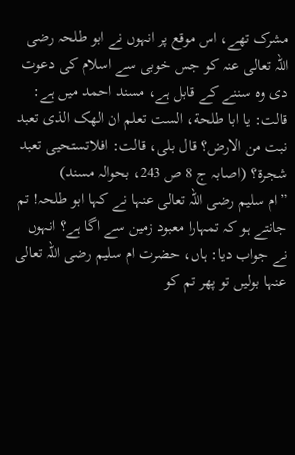مشرک تھے، اس موقع پر انہوں نے ابو طلحہ رضی اللہ تعالی عنہ کو جس خوبی سے اسلام کی دعوت دی وہ سننے کے قابل ہے، مسند احمد میں ہے:
قالت: یا ابا طلحة، الست تعلم ان الھک الذی تعبد نبت من الارض؟ قال بلی، قالت: افلاتستحیی تعبد شجرة؟ (اصابہ ج 8 ص 243، بحوالہ مسند)
”ام سلیم رضی اللہ تعالی عنہا نے کہا ابو طلحہ! تم جانتے ہو کہ تمہارا معبود زمین سے اگا ہے؟ انہوں نے جواب دیا: ہاں، حضرت ام سلیم رضی اللہ تعالی عنہا بولیں تو پھر تم کو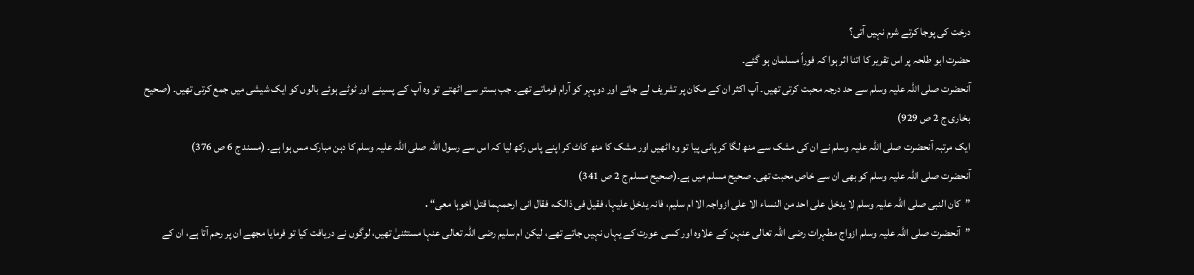درخت کی پوجا کرتے شرم نہیں آتی؟
حضرت ابو طلحہ پر اس تقریر کا اتنا اثر ہوا کہ فوراً مسلمان ہو گئے۔
آنحضرت صلی اللہ علیہ وسلم سے حد درجہ محبت کرتی تھیں۔ آپ اکثر ان کے مکان پر تشریف لے جاتے اور دوپہر کو آرام فرماتے تھے۔ جب بستر سے اٹھتے تو وہ آپ کے پسینے اور ٹوٹے ہوئے بالوں کو ایک شیشی میں جمع کرتی تھیں۔ (صحیح بخاری ج 2 ص 929)
ایک مرتبہ آنحضرت صلی اللہ علیہ وسلم نے ان کی مشک سے منھ لگا کر پانی پیا تو وہ اٹھیں اور مشک کا منھ کاٹ کر اپنے پاس رکھ لیا کہ اس سے رسول اللہ صلی اللہ علیہ وسلم کا دہن مبارک مس ہوا ہے۔ (مسند ج 6 ص 376)
آنحضرت صلی اللہ علیہ وسلم کو بھی ان سے خاص محبت تھی۔ صحیح مسلم میں ہے۔(صحیح مسلم ج 2 ص 341)
”کان النبی صلی اللہ علیہ وسلم لا یدخل علی احد من النساء الا علی ازواجہ الا ام سلیم، فانہ یدخل علیہا، فقیل فی ذالک، فقال انی ارحمہما قتل اخوہا معی“․
”آنحضرت صلی اللہ علیہ وسلم ازواج مطہرات رضی اللہ تعالی عنہن کے علاوہ اور کسی عورت کے یہاں نہیں جاتے تھے، لیکن ام سلیم رضی اللہ تعالی عنہا مستثنیٰ تھیں، لوگوں نے دریافت کیا تو فرمایا مجھے ان پر رحم آتا ہے، ان کے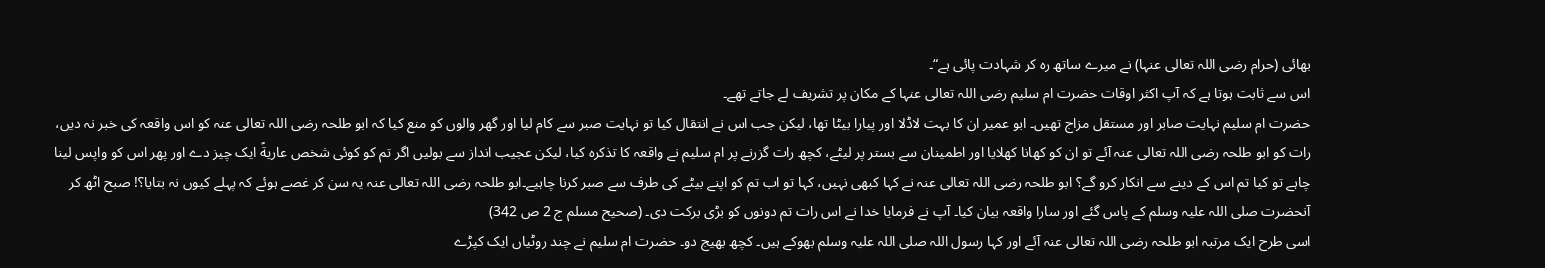بھائی (حرام رضی اللہ تعالی عنہا) نے میرے ساتھ رہ کر شہادت پائی ہے“۔
اس سے ثابت ہوتا ہے کہ آپ اکثر اوقات حضرت ام سلیم رضی اللہ تعالی عنہا کے مکان پر تشریف لے جاتے تھے۔
حضرت ام سلیم نہایت صابر اور مستقل مزاج تھیں۔ ابو عمیر ان کا بہت لاڈلا اور پیارا بیٹا تھا، لیکن جب اس نے انتقال کیا تو نہایت صبر سے کام لیا اور گھر والوں کو منع کیا کہ ابو طلحہ رضی اللہ تعالی عنہ کو اس واقعہ کی خبر نہ دیں، رات کو ابو طلحہ رضی اللہ تعالی عنہ آئے تو ان کو کھانا کھلایا اور اطمینان سے بستر پر لیٹے، کچھ رات گزرنے پر ام سلیم نے واقعہ کا تذکرہ کیا، لیکن عجیب انداز سے بولیں اگر تم کو کوئی شخص عاریةً ایک چیز دے اور پھر اس کو واپس لینا چاہے تو کیا تم اس کے دینے سے انکار کرو گے؟ ابو طلحہ رضی اللہ تعالی عنہ نے کہا کبھی نہیں، کہا تو اب تم کو اپنے بیٹے کی طرف سے صبر کرنا چاہیے۔ابو طلحہ رضی اللہ تعالی عنہ یہ سن کر غصے ہوئے کہ پہلے کیوں نہ بتایا؟! صبح اٹھ کر آنحضرت صلی اللہ علیہ وسلم کے پاس گئے اور سارا واقعہ بیان کیا۔ آپ نے فرمایا خدا نے اس رات تم دونوں کو بڑی برکت دی۔ (صحیح مسلم ج 2 ص 342)
اسی طرح ایک مرتبہ ابو طلحہ رضی اللہ تعالی عنہ آئے اور کہا رسول اللہ صلی اللہ علیہ وسلم بھوکے ہیں۔ کچھ بھیج دو۔ حضرت ام سلیم نے چند روٹیاں ایک کپڑے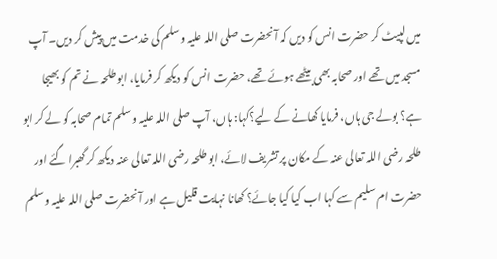میں لپیٹ کر حضرت انس کو دیں کہ آنحضرت صلی اللہ علیہ وسلم کی خدمت میں پیش کر دیں۔ آپ مسجد میں تھے اور صحابہ بھی بیٹھے ہوئے تھے، حضرت انس کو دیکھ کر فرمایا، ابو طلحہ نے تم کو بھیجا ہے؟ بولے جی ہاں، فرمایا کھانے کے لیے؟کہا: ہاں، آپ صلی اللہ علیہ وسلم تمام صحابہ کو لے کر ابو طلحہ رضی اللہ تعالی عنہ کے مکان پر تشریف لائے، ابو طلحہ رضی اللہ تعالی عنہ دیکھ کر گھبرا گئے اور حضرت ام سلیم سے کہا اب کیا کیا جائے؟ کھانا نہایت قلیل ہے اور آنحضرت صلی اللہ علیہ وسلم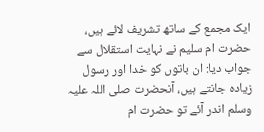ایک مجمع کے ساتھ تشریف لائے ہیں، حضرت ام سلیم نے نہایت استقلال سے جواب دیا: ان باتوں کو خدا اور رسول زیادہ جانتے ہیں، آنحضرت صلی اللہ علیہ وسلم اندر آئے تو حضرت ام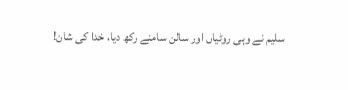سلیم نے وہی روٹیاں اور سالن سامنے رکھ دیا، خدا کی شان!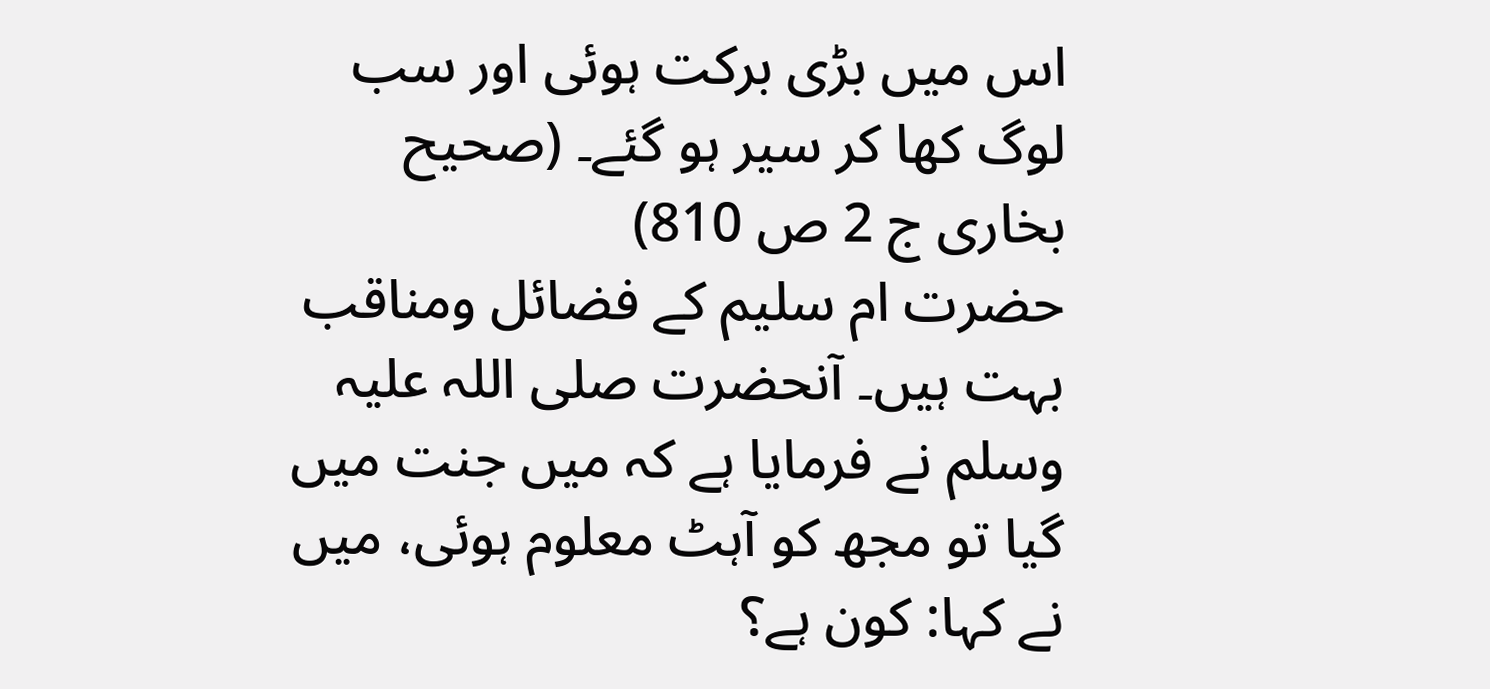اس میں بڑی برکت ہوئی اور سب لوگ کھا کر سیر ہو گئے۔ (صحیح بخاری ج 2 ص 810)
حضرت ام سلیم کے فضائل ومناقب بہت ہیں۔ آنحضرت صلی اللہ علیہ وسلم نے فرمایا ہے کہ میں جنت میں گیا تو مجھ کو آہٹ معلوم ہوئی، میں نے کہا: کون ہے؟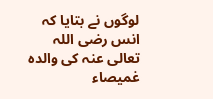لوگوں نے بتایا کہ انس رضی اللہ تعالی عنہ کی والدہ غمیصاء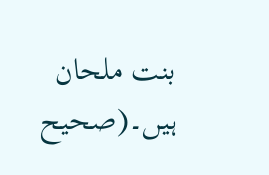بنت ملحان ہیں۔(صحیح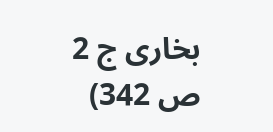بخاری ج 2 ص 342)